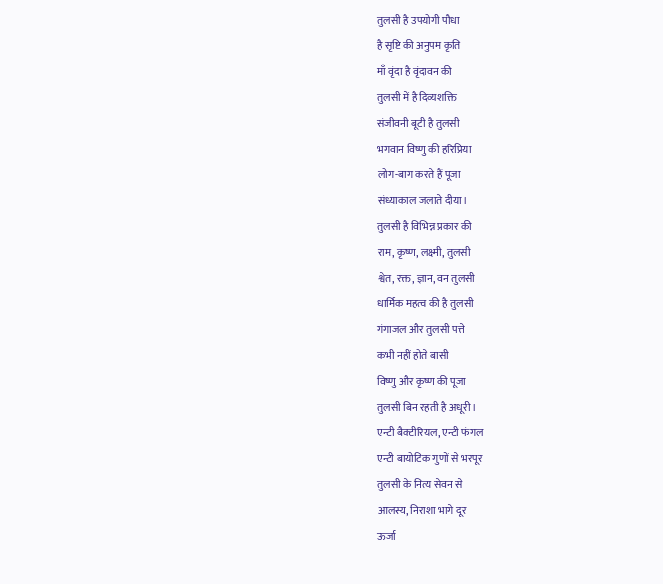तुलसी है उपयोगी पौधा
है सृष्टि की अनुपम कृति
माँ वृंदा है वृंदावन की
तुलसी में है दिव्यशक्ति
संजीवनी बूटी है तुलसी
भगवान विष्णु की हरिप्रिया
लोग-बाग करते हैं पूजा
संध्याकाल जलाते दीया।
तुलसी है विभिन्न प्रकार की
राम, कृष्ण, लक्ष्मी, तुलसी
श्वेत, रक्त, ज्ञान, वन तुलसी
धार्मिक महत्व की है तुलसी
गंगाजल और तुलसी पत्ते
कभी नहीं होते बासी
विष्णु और कृष्ण की पूजा
तुलसी बिन रहती है अधूरी।
एन्टी बैक्टीरियल, एन्टी फंगल
एन्टी बायोटिक गुणों से भरपूर
तुलसी के नित्य सेवन से
आलस्य, निराशा भागे दूर
ऊर्जा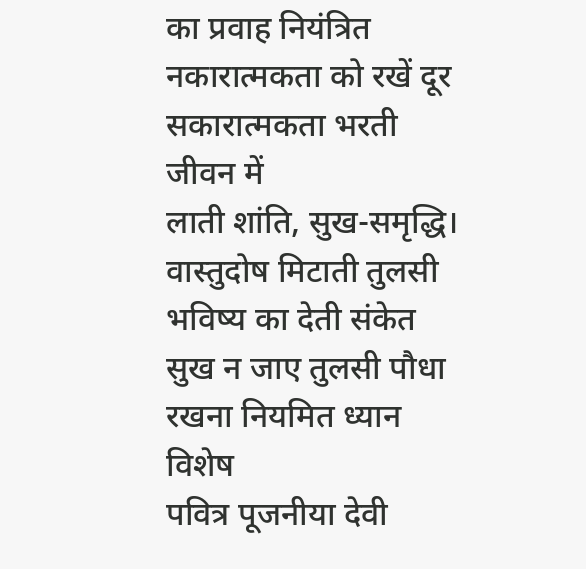का प्रवाह नियंत्रित
नकारात्मकता को रखें दूर
सकारात्मकता भरती जीवन में
लाती शांति, सुख-समृद्धि।
वास्तुदोष मिटाती तुलसी
भविष्य का देती संकेत
सुख न जाए तुलसी पौधा
रखना नियमित ध्यान विशेष
पवित्र पूजनीया देवी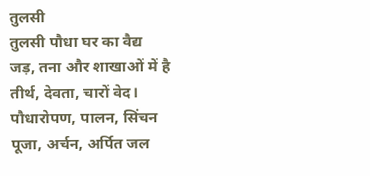तुलसी
तुलसी पौधा घर का वैद्य
जड़, तना और शाखाओं में है
तीर्थ, देवता, चारों वेद।
पौधारोपण, पालन, सिंचन
पूजा, अर्चन, अर्पित जल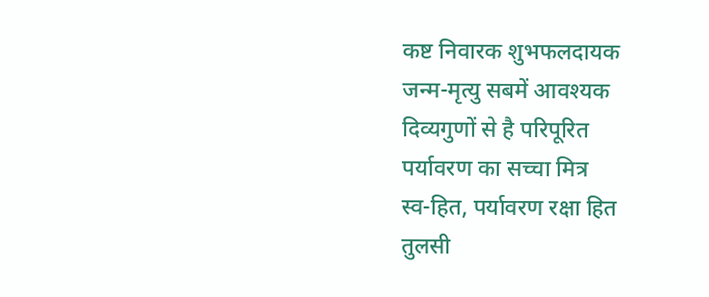कष्ट निवारक शुभफलदायक
जन्म-मृत्यु सबमें आवश्यक
दिव्यगुणों से है परिपूरित
पर्यावरण का सच्चा मित्र
स्व-हित, पर्यावरण रक्षा हित
तुलसी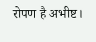रोपण है अभीष्ट।